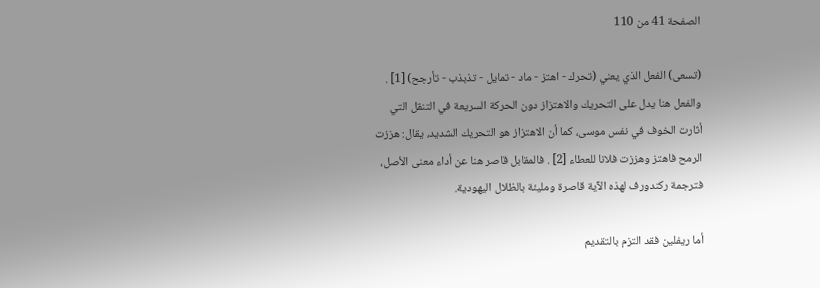الصفحة 41 من 110

(تسعى) الفعل الذي يعني (تحرك - اهتز - ماد - تمايل - تذبذب - تأرجح) [1] . والفعل هنا يدل على التحريك والاهتزاز دون الحركة السريعة في التنقل التي أثارت الخوف في نفس موسى، كما أن الاهتزاز هو التحريك الشديد، يقال: هززت الرمح فاهتز وهززت فلانا للعطاء [2] . فالمقابل قاصر هنا عن أداء معنى الأصل، فترجمة ركندورف لهذه الآية قاصرة ومليئة بالظلال اليهودية.

أما ريفلين فقد التزم بالتقديم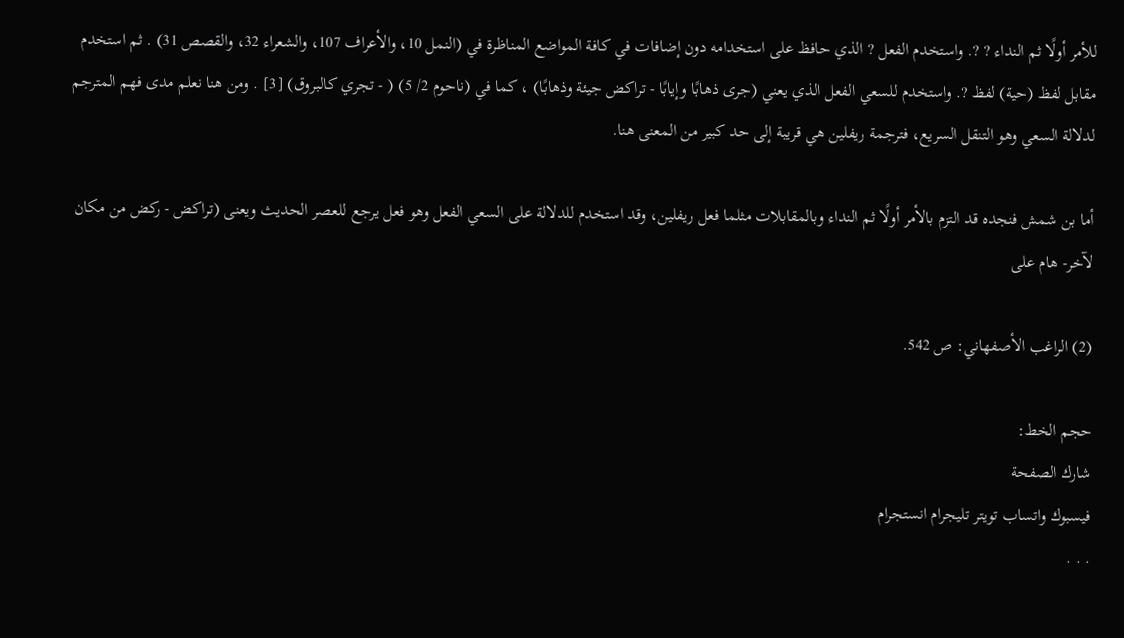للأمر أولًا ثم النداء ? ?. واستخدم الفعل ? الذي حافظ على استخدامه دون إضافات في كافة المواضع المناظرة في (النمل 10، والأعراف 107، والشعراء 32، والقصص 31) . ثم استخدم مقابل لفظ (حية) لفظ ?. واستخدم للسعي الفعل الذي يعني (جرى ذهابًا وإيابًا - تراكض جيئة وذهابًا) ، كما في (ناحوم 2/ 5) ( - تجري كالبروق) [3] . ومن هنا نعلم مدى فهم المترجم لدلالة السعي وهو التنقل السريع، فترجمة ريفلين هي قريبة إلى حد كبير من المعنى هنا.

أما بن شمش فنجده قد التزم بالأمر أولًا ثم النداء وبالمقابلات مثلما فعل ريفلين، وقد استخدم للدلالة على السعي الفعل وهو فعل يرجع للعصر الحديث ويعنى (تراكض - ركض من مكان لآخر- هام على

(2) الراغب الأصفهاني: ص 542.

حجم الخط:
شارك الصفحة
فيسبوك واتساب تويتر تليجرام انستجرام
. . .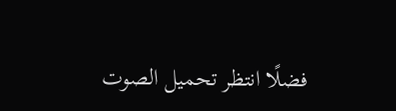فضلًا انتظر تحميل الصوت